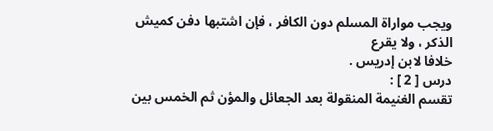ويجب مواراة المسلم دون الكافر ، فإن اشتبها دفن كميش الذكر ، ولا يقرع
خلافا لابن إدريس .
درس [ 2 ] :
تقسم الغنيمة المنقولة بعد الجعائل والمؤن ثم الخمس بين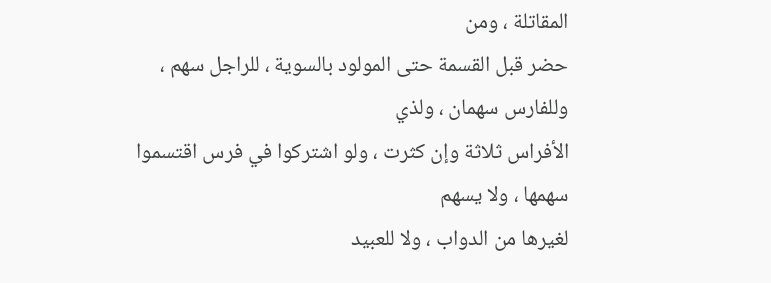المقاتلة ، ومن
حضر قبل القسمة حتى المولود بالسوية ، للراجل سهم ، وللفارس سهمان ، ولذي
الأفراس ثلاثة وإن كثرت ، ولو اشتركوا في فرس اقتسموا سهمها ، ولا يسهم
لغيرها من الدواب ، ولا للعبيد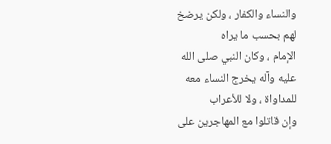والنساء والكفار ، ولكن يرضخ لهم بحسب ما يراه
الإمام ، وكان النبي صلى الله عليه وآله يخرج النساء معه للمداواة ، ولا للأعراب
وإن قاتلوا مع المهاجرين على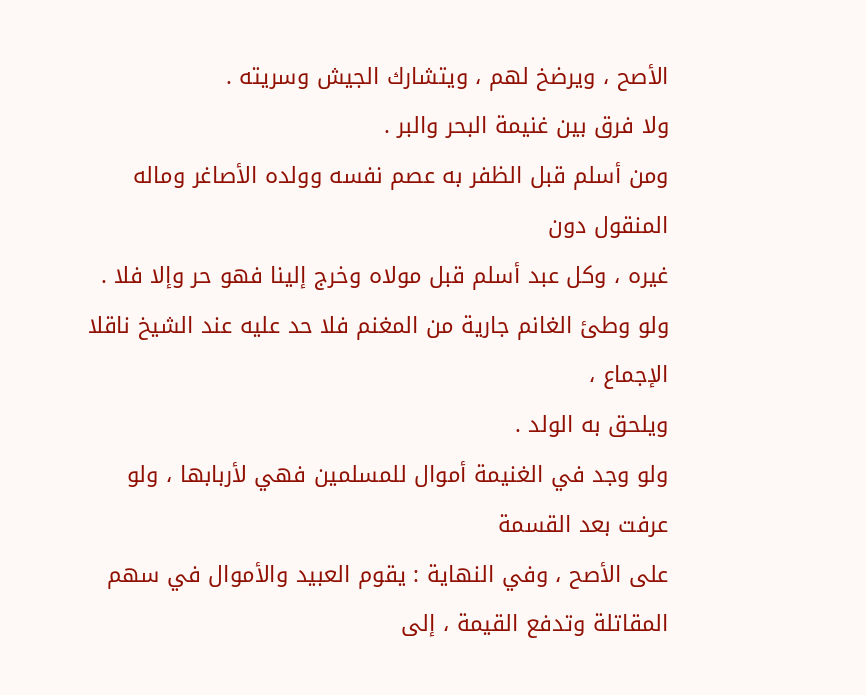الأصح ، ويرضخ لهم ، ويتشارك الجيش وسريته .
ولا فرق بين غنيمة البحر والبر .
ومن أسلم قبل الظفر به عصم نفسه وولده الأصاغر وماله المنقول دون
غيره ، وكل عبد أسلم قبل مولاه وخرج إلينا فهو حر وإلا فلا .
ولو وطئ الغانم جارية من المغنم فلا حد عليه عند الشيخ ناقلا الإجماع ،
ويلحق به الولد .
ولو وجد في الغنيمة أموال للمسلمين فهي لأربابها ، ولو عرفت بعد القسمة
على الأصح ، وفي النهاية : يقوم العبيد والأموال في سهم المقاتلة وتدفع القيمة ، إلى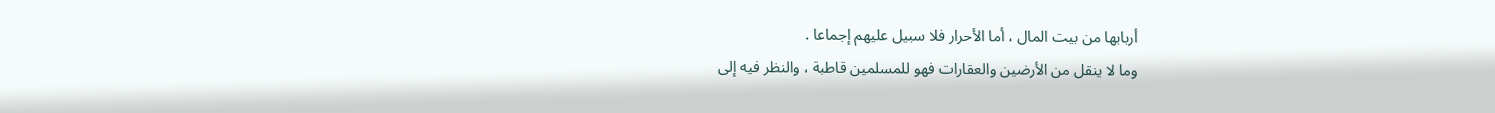أربابها من بيت المال ، أما الأحرار فلا سبيل عليهم إجماعا .
وما لا ينقل من الأرضين والعقارات فهو للمسلمين قاطبة ، والنظر فيه إلى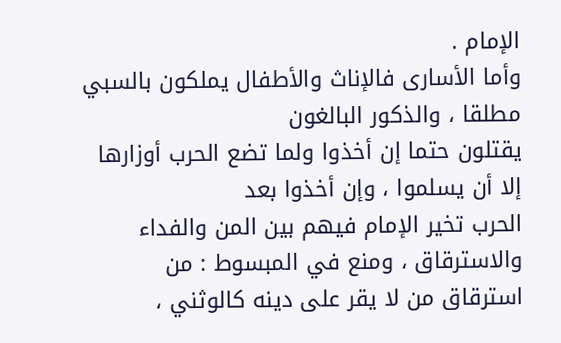الإمام .
وأما الأسارى فالإناث والأطفال يملكون بالسبي مطلقا ، والذكور البالغون
يقتلون حتما إن أخذوا ولما تضع الحرب أوزارها إلا أن يسلموا ، وإن أخذوا بعد
الحرب تخير الإمام فيهم بين المن والفداء والاسترقاق ، ومنع في المبسوط : من
استرقاق من لا يقر على دينه كالوثني ،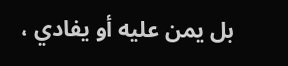بل يمن عليه أو يفادي ،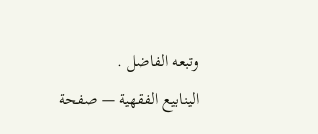وتبعه الفاضل .
الينابيع الفقهية — صفحة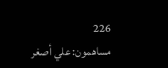226
مساهمون: علي أصغر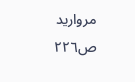مرواريد
ص٢٢٦